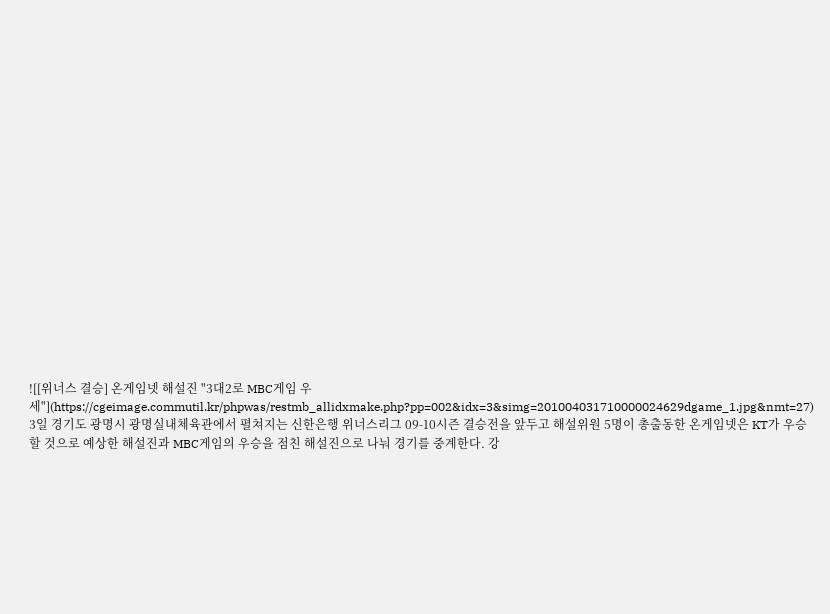![[위너스 결승] 온게임넷 해설진 "3대2로 MBC게임 우세"](https://cgeimage.commutil.kr/phpwas/restmb_allidxmake.php?pp=002&idx=3&simg=201004031710000024629dgame_1.jpg&nmt=27)
3일 경기도 광명시 광명실내체육관에서 펼쳐지는 신한은행 위너스리그 09-10시즌 결승전을 앞두고 해설위원 5명이 총출동한 온게임넷은 KT가 우승할 것으로 예상한 해설진과 MBC게임의 우승을 점친 해설진으로 나눠 경기를 중계한다. 강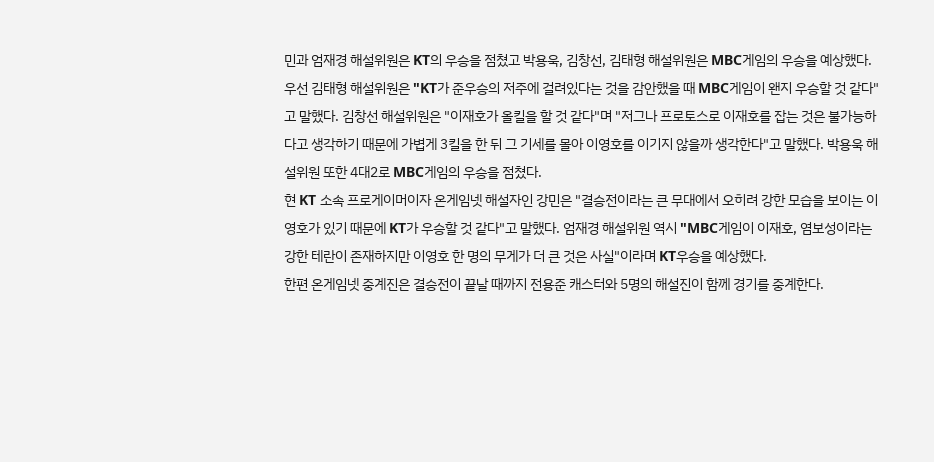민과 엄재경 해설위원은 KT의 우승을 점쳤고 박용욱, 김창선, 김태형 해설위원은 MBC게임의 우승을 예상했다.
우선 김태형 해설위원은 "KT가 준우승의 저주에 걸려있다는 것을 감안했을 때 MBC게임이 왠지 우승할 것 같다"고 말했다. 김창선 해설위원은 "이재호가 올킬을 할 것 같다"며 "저그나 프로토스로 이재호를 잡는 것은 불가능하다고 생각하기 때문에 가볍게 3킬을 한 뒤 그 기세를 몰아 이영호를 이기지 않을까 생각한다"고 말했다. 박용욱 해설위원 또한 4대2로 MBC게임의 우승을 점쳤다.
현 KT 소속 프로게이머이자 온게임넷 해설자인 강민은 "결승전이라는 큰 무대에서 오히려 강한 모습을 보이는 이영호가 있기 때문에 KT가 우승할 것 같다"고 말했다. 엄재경 해설위원 역시 "MBC게임이 이재호, 염보성이라는 강한 테란이 존재하지만 이영호 한 명의 무게가 더 큰 것은 사실"이라며 KT우승을 예상했다.
한편 온게임넷 중계진은 결승전이 끝날 때까지 전용준 캐스터와 5명의 해설진이 함께 경기를 중계한다.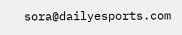sora@dailyesports.com